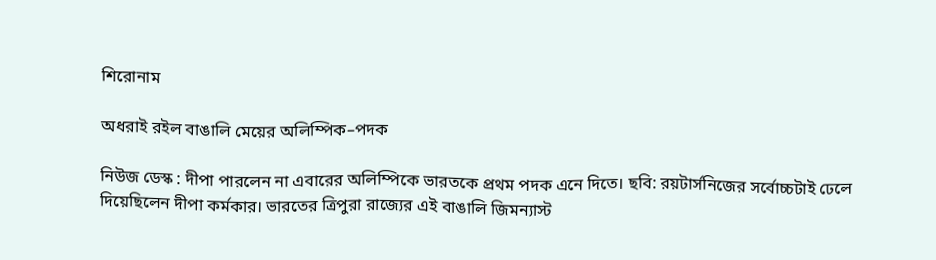শিরোনাম

অধরাই রইল বাঙালি মেয়ের অলিম্পিক–পদক

নিউজ ডেস্ক : দীপা পারলেন না এবারের অলিম্পিকে ভারতকে প্রথম পদক এনে দিতে। ছবি: রয়টার্সনিজের সর্বোচ্চটাই ঢেলে দিয়েছিলেন দীপা কর্মকার। ভারতের ত্রিপুরা রাজ্যের এই বাঙালি জিমন্যাস্ট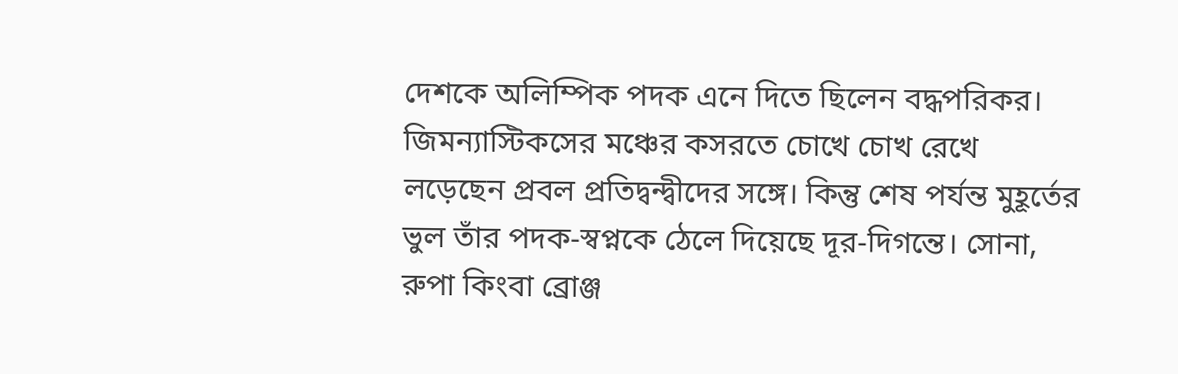দেশকে অলিম্পিক পদক এনে দিতে ছিলেন বদ্ধপরিকর। জিমন্যাস্টিকসের মঞ্চের কসরতে চোখে চোখ রেখে লড়েছেন প্রবল প্রতিদ্বন্দ্বীদের সঙ্গে। কিন্তু শেষ পর্যন্ত মুহূর্তের ভুল তাঁর পদক-স্বপ্নকে ঠেলে দিয়েছে দূর-দিগন্তে। সোনা, রুপা কিংবা ব্রোঞ্জ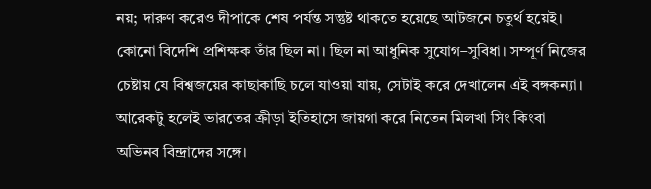নয়; দারুণ করেও দীপাকে শেষ পর্যন্ত সন্তুষ্ট থাকতে হয়েছে আটজনে চতুর্থ হয়েই।
কোনো বিদেশি প্রশিক্ষক তাঁর ছিল না। ছিল না আধুনিক সুযোগ–সুবিধা। সম্পূর্ণ নিজের চেষ্টায় যে বিশ্বজয়ের কাছাকাছি চলে যাওয়া যায়, সেটাই করে দেখালেন এই বঙ্গকন্যা। আরেকটু হলেই ভারতের ক্রীড়া ইতিহাসে জায়গা করে নিতেন মিলখা সিং কিংবা অভিনব বিন্দ্রাদের সঙ্গে।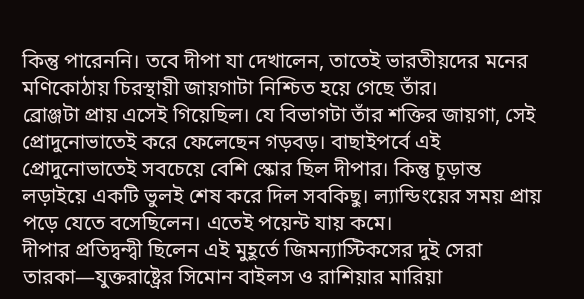কিন্তু পারেননি। তবে দীপা যা দেখালেন, তাতেই ভারতীয়দের মনের মণিকোঠায় চিরস্থায়ী জায়গাটা নিশ্চিত হয়ে গেছে তাঁর।
ব্রোঞ্জটা প্রায় এসেই গিয়েছিল। যে বিভাগটা তাঁর শক্তির জায়গা, সেই প্রোদুনোভাতেই করে ফেলেছেন গড়বড়। বাছাইপর্বে এই প্রোদুনোভাতেই সবচেয়ে বেশি স্কোর ছিল দীপার। কিন্তু চূড়ান্ত লড়াইয়ে একটি ভুলই শেষ করে দিল সবকিছু। ল্যান্ডিংয়ের সময় প্রায় পড়ে যেতে বসেছিলেন। এতেই পয়েন্ট যায় কমে।
দীপার প্রতিদ্বন্দ্বী ছিলেন এই মুহূর্তে জিমন্যাস্টিকসের দুই সেরা তারকা—যুক্তরাষ্ট্রের সিমোন বাইলস ও রাশিয়ার মারিয়া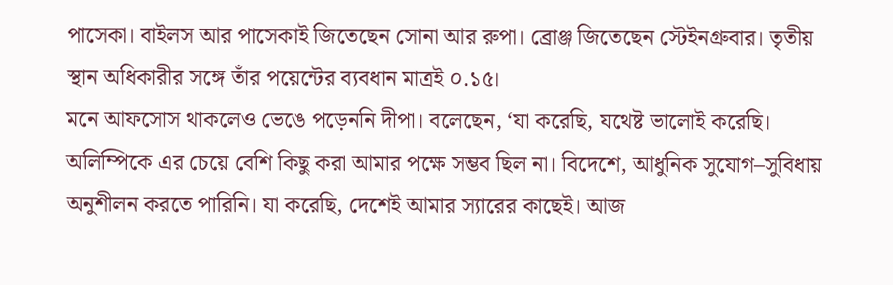পাসেকা। বাইলস আর পাসেকাই জিতেছেন সোনা আর রুপা। ব্রোঞ্জ জিতেছেন স্টেইনগ্রুবার। তৃতীয় স্থান অধিকারীর সঙ্গে তাঁর পয়েন্টের ব্যবধান মাত্রই ০.১৫।
মনে আফসোস থাকলেও ভেঙে পড়েননি দীপা। বলেছেন, ‘যা করেছি, যথেষ্ট ভালোই করেছি। অলিম্পিকে এর চেয়ে বেশি কিছু করা আমার পক্ষে সম্ভব ছিল না। বিদেশে, আধুনিক সুযোগ–সুবিধায় অনুশীলন করতে পারিনি। যা করেছি, দেশেই আমার স্যারের কাছেই। আজ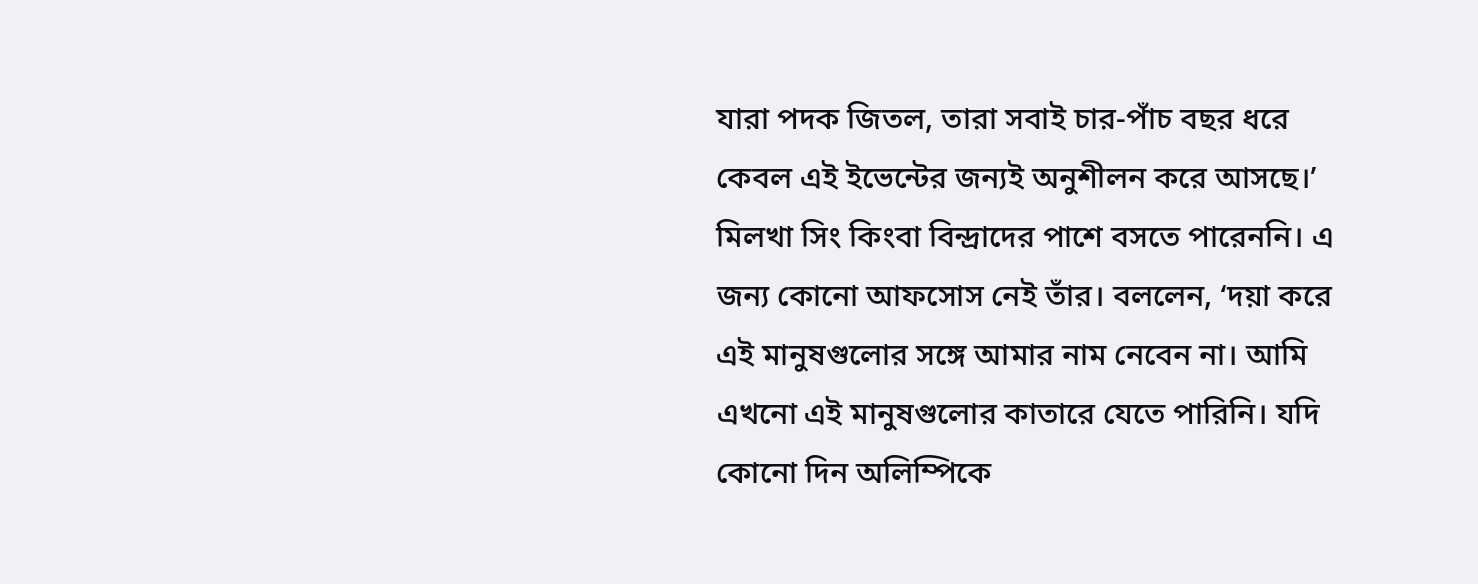যারা পদক জিতল, তারা সবাই চার-পাঁচ বছর ধরে কেবল এই ইভেন্টের জন্যই অনুশীলন করে আসছে।’ মিলখা সিং কিংবা বিন্দ্রাদের পাশে বসতে পারেননি। এ জন্য কোনো আফসোস নেই তাঁর। বললেন, ‘দয়া করে এই মানুষগুলোর সঙ্গে আমার নাম নেবেন না। আমি এখনো এই মানুষগুলোর কাতারে যেতে পারিনি। যদি কোনো দিন অলিম্পিকে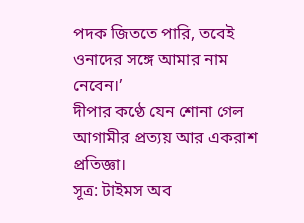পদক জিততে পারি, তবেই ওনাদের সঙ্গে আমার নাম নেবেন।’
দীপার কণ্ঠে যেন শোনা গেল আগামীর প্রত্যয় আর একরাশ প্রতিজ্ঞা।
সূত্র: টাইমস অব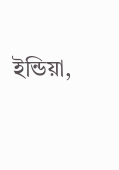ইন্ডিয়া,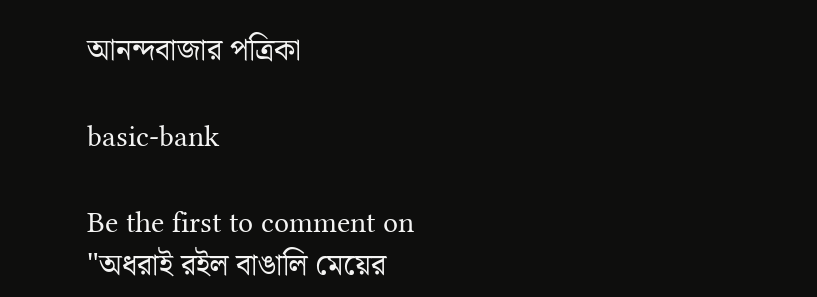আনন্দবাজার পত্রিকা

basic-bank

Be the first to comment on "অধরাই রইল বাঙালি মেয়ের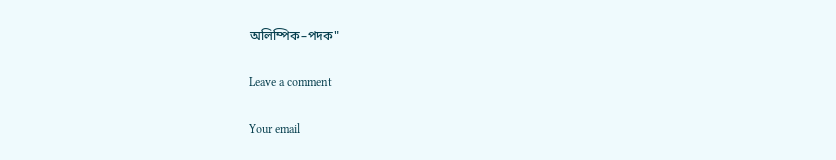অলিম্পিক–পদক"

Leave a comment

Your email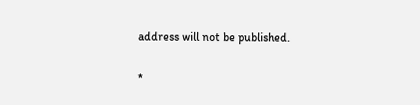address will not be published.


*